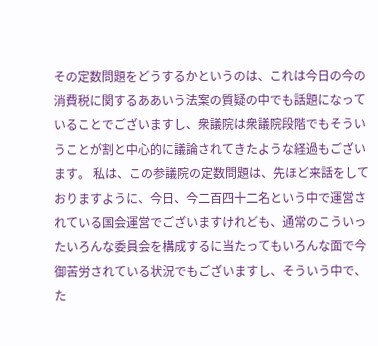その定数問題をどうするかというのは、これは今日の今の消費税に関するああいう法案の質疑の中でも話題になっていることでございますし、衆議院は衆議院段階でもそういうことが割と中心的に議論されてきたような経過もございます。 私は、この参議院の定数問題は、先ほど来話をしておりますように、今日、今二百四十二名という中で運営されている国会運営でございますけれども、通常のこういったいろんな委員会を構成するに当たってもいろんな面で今御苦労されている状況でもございますし、そういう中で、た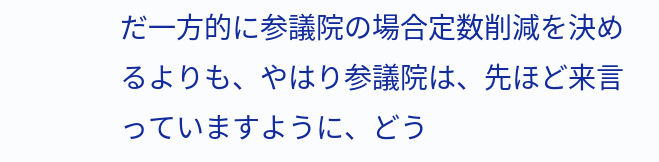だ一方的に参議院の場合定数削減を決めるよりも、やはり参議院は、先ほど来言っていますように、どう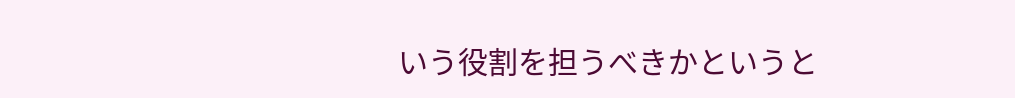いう役割を担うべきかというと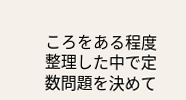ころをある程度整理した中で定数問題を決めて